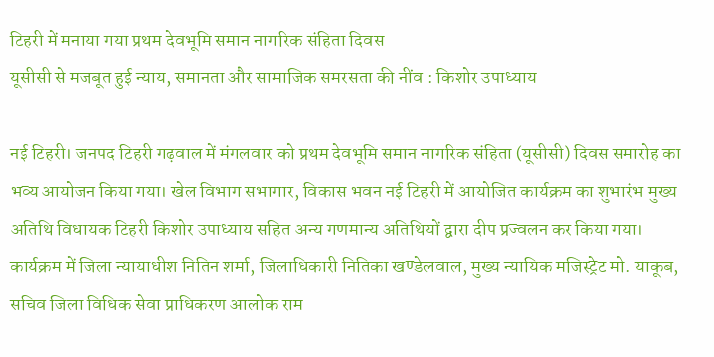टिहरी में मनाया गया प्रथम देवभूमि समान नागरिक संहिता दिवस
यूसीसी से मजबूत हुई न्याय, समानता और सामाजिक समरसता की नींव : किशोर उपाध्याय

नई टिहरी। जनपद टिहरी गढ़वाल में मंगलवार को प्रथम देवभूमि समान नागरिक संहिता (यूसीसी) दिवस समारोह का भव्य आयोजन किया गया। खेल विभाग सभागार, विकास भवन नई टिहरी में आयोजित कार्यक्रम का शुभारंभ मुख्य अतिथि विधायक टिहरी किशोर उपाध्याय सहित अन्य गणमान्य अतिथियों द्वारा दीप प्रज्वलन कर किया गया।
कार्यक्रम में जिला न्यायाधीश नितिन शर्मा, जिलाधिकारी नितिका खण्डेलवाल, मुख्य न्यायिक मजिस्ट्रेट मो. याकूब, सचिव जिला विधिक सेवा प्राधिकरण आलोक राम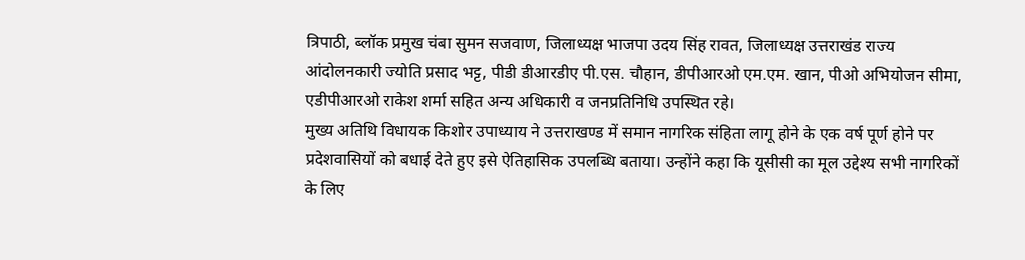त्रिपाठी, ब्लॉक प्रमुख चंबा सुमन सजवाण, जिलाध्यक्ष भाजपा उदय सिंह रावत, जिलाध्यक्ष उत्तराखंड राज्य आंदोलनकारी ज्योति प्रसाद भट्ट, पीडी डीआरडीए पी.एस. चौहान, डीपीआरओ एम.एम. खान, पीओ अभियोजन सीमा, एडीपीआरओ राकेश शर्मा सहित अन्य अधिकारी व जनप्रतिनिधि उपस्थित रहे।
मुख्य अतिथि विधायक किशोर उपाध्याय ने उत्तराखण्ड में समान नागरिक संहिता लागू होने के एक वर्ष पूर्ण होने पर प्रदेशवासियों को बधाई देते हुए इसे ऐतिहासिक उपलब्धि बताया। उन्होंने कहा कि यूसीसी का मूल उद्देश्य सभी नागरिकों के लिए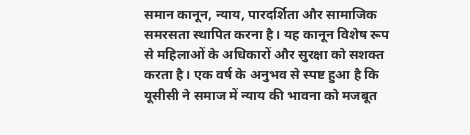समान कानून, न्याय, पारदर्शिता और सामाजिक समरसता स्थापित करना है। यह कानून विशेष रूप से महिलाओं के अधिकारों और सुरक्षा को सशक्त करता है। एक वर्ष के अनुभव से स्पष्ट हुआ है कि यूसीसी ने समाज में न्याय की भावना को मजबूत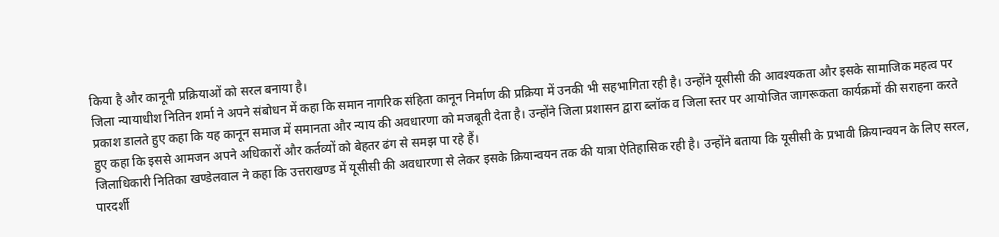किया है और कानूनी प्रक्रियाओं को सरल बनाया है।
जिला न्यायाधीश नितिन शर्मा ने अपने संबोधन में कहा कि समान नागरिक संहिता कानून निर्माण की प्रक्रिया में उनकी भी सहभागिता रही है। उन्होंने यूसीसी की आवश्यकता और इसके सामाजिक महत्व पर प्रकाश डालते हुए कहा कि यह कानून समाज में समानता और न्याय की अवधारणा को मजबूती देता है। उन्होंने जिला प्रशासन द्वारा ब्लॉक व जिला स्तर पर आयोजित जागरूकता कार्यक्रमों की सराहना करते हुए कहा कि इससे आमजन अपने अधिकारों और कर्तव्यों को बेहतर ढंग से समझ पा रहे हैं।
जिलाधिकारी नितिका खण्डेलवाल ने कहा कि उत्तराखण्ड में यूसीसी की अवधारणा से लेकर इसके क्रियान्वयन तक की यात्रा ऐतिहासिक रही है। उन्होंने बताया कि यूसीसी के प्रभावी क्रियान्वयन के लिए सरल, पारदर्शी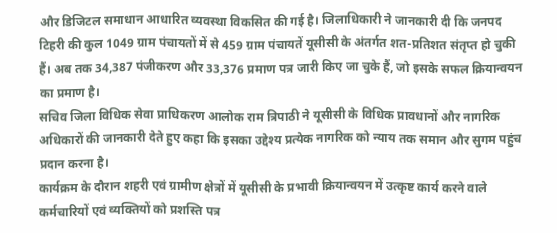और डिजिटल समाधान आधारित व्यवस्था विकसित की गई है। जिलाधिकारी ने जानकारी दी कि जनपद टिहरी की कुल 1049 ग्राम पंचायतों में से 459 ग्राम पंचायतें यूसीसी के अंतर्गत शत-प्रतिशत संतृप्त हो चुकी हैं। अब तक 34,387 पंजीकरण और 33,376 प्रमाण पत्र जारी किए जा चुके हैं, जो इसके सफल क्रियान्वयन का प्रमाण है।
सचिव जिला विधिक सेवा प्राधिकरण आलोक राम त्रिपाठी ने यूसीसी के विधिक प्रावधानों और नागरिक अधिकारों की जानकारी देते हुए कहा कि इसका उद्देश्य प्रत्येक नागरिक को न्याय तक समान और सुगम पहुंच प्रदान करना है।
कार्यक्रम के दौरान शहरी एवं ग्रामीण क्षेत्रों में यूसीसी के प्रभावी क्रियान्वयन में उत्कृष्ट कार्य करने वाले कर्मचारियों एवं व्यक्तियों को प्रशस्ति पत्र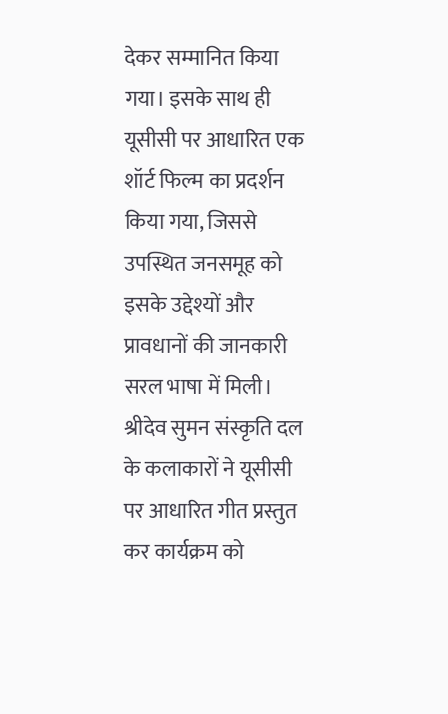देकर सम्मानित किया गया। इसके साथ ही यूसीसी पर आधारित एक शॉर्ट फिल्म का प्रदर्शन किया गया, जिससे उपस्थित जनसमूह को इसके उद्देश्यों और प्रावधानों की जानकारी सरल भाषा में मिली। श्रीदेव सुमन संस्कृति दल के कलाकारों ने यूसीसी पर आधारित गीत प्रस्तुत कर कार्यक्रम को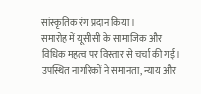सांस्कृतिक रंग प्रदान किया।
समारोह में यूसीसी के सामाजिक और विधिक महत्व पर विस्तार से चर्चा की गई। उपस्थित नागरिकों ने समानता, न्याय और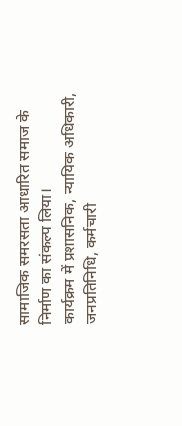सामाजिक समरसता आधारित समाज के निर्माण का संकल्प लिया।
कार्यक्रम में प्रशासनिक, न्यायिक अधिकारी, जनप्रतिनिधि, कर्मचारी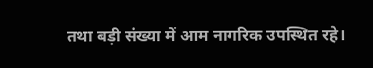तथा बड़ी संख्या में आम नागरिक उपस्थित रहे।